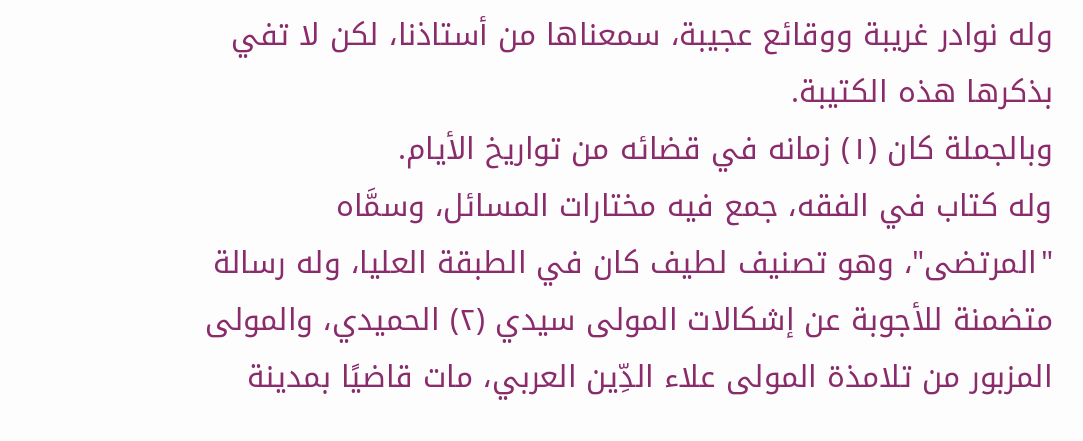وله نوادر غريبة ووقائع عجيبة، سمعناها من أستاذنا، لكن لا تفي بذكرها هذه الكتيبة.
وبالجملة كان (١) زمانه في قضائه من تواريخ الأيام.
وله كتاب في الفقه، جمع فيه مختارات المسائل، وسمَّاه "المرتضى"، وهو تصنيف لطيف كان في الطبقة العليا، وله رسالة متضمنة للأجوبة عن إشكالات المولى سيدي (٢) الحميدي، والمولى المزبور من تلامذة المولى علاء الدِّين العربي، مات قاضيًا بمدينة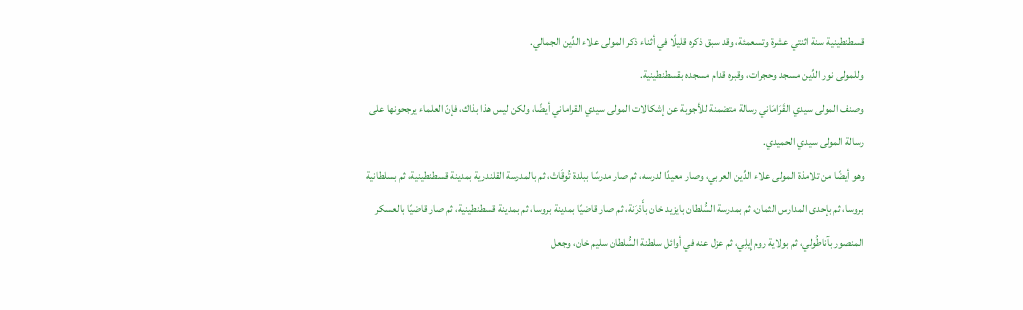قسطنطينية سنة اثنتي عشرة وتسعمئة، وقد سبق ذكره قليلًا في أثناء ذكر المولى علاء الدِّين الجمالي.
وللمولى نور الدِّين مسجد وحجرات، وقبره قدام مسجده بقسطنطينية.
وصنف المولى سيدي القَرَامَاني رسالة متضمنة للأجوبة عن إشكالات المولى سيدي القراماني أيضًا، ولكن ليس هذا بذاك، فإنّ العلماء يرجحونها على رسالة المولى سيدي الحميدي.
وهو أيضًا من تلامذة المولى علاء الدِّين العربي، وصار معيدًا لدرسه، ثم صار مدرسًا ببلدة تُوقَاتْ، ثم بالمدرسة القلندرية بمدينة قسطنطينية، ثم بسلطانية بروسا، ثم بإحدى المدارس الثمان، ثم بمدرسة السُّلطان بايزيد خان بأَدْرَنة، ثم صار قاضيًا بمدينة بروسا، ثم بمدينة قسطنطينية، ثم صار قاضيًا بالعسكر المنصور بآناطُولي، ثم بولاية روم إِيلِي، ثم عزل عنه في أوائل سلطنة السُّلطان سليم خان، وجعل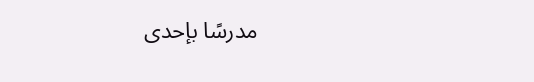مدرسًا بإحدى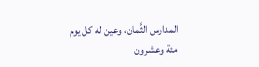المدارس الثَّمان، وعين له كل يوم مئة وعشرون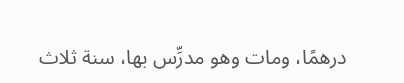درهمًا، ومات وهو مدرِّس بها، سنة ثلاث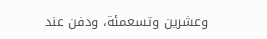وعشرين وتسعمئة، ودفن عند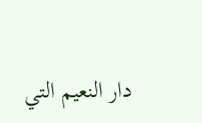دار النعيم التي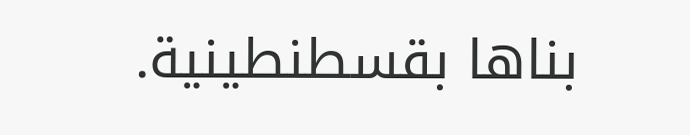بناها بقسطنطينية.